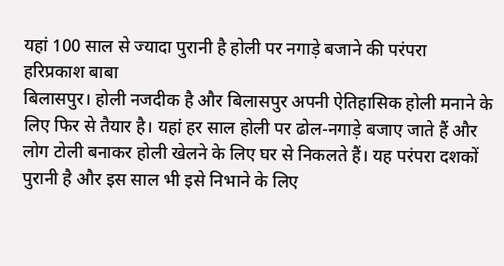यहां 100 साल से ज्यादा पुरानी है होली पर नगाड़े बजाने की परंपरा
हरिप्रकाश बाबा
बिलासपुर। होली नजदीक है और बिलासपुर अपनी ऐतिहासिक होली मनाने के लिए फिर से तैयार है। यहां हर साल होली पर ढोल-नगाड़े बजाए जाते हैं और लोग टोली बनाकर होली खेलने के लिए घर से निकलते हैं। यह परंपरा दशकों पुरानी है और इस साल भी इसे निभाने के लिए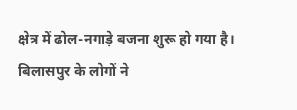क्षेत्र में ढोल-नगाड़े बजना शुरू हो गया है।
बिलासपुर के लोगों ने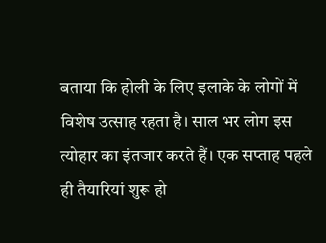बताया कि होली के लिए इलाके के लोगों में विशेष उत्साह रहता है। साल भर लोग इस त्योहार का इंतजार करते हैं। एक सप्ताह पहले ही तैयारियां शुरू हो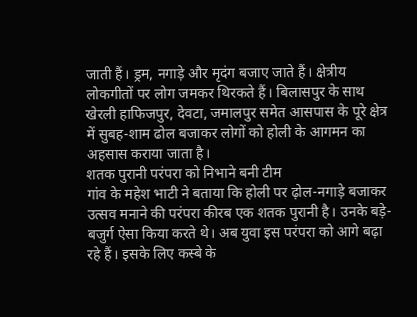जाती हैं। ड्रम, नगाड़े और मृदंग बजाए जाते हैं। क्षेत्रीय लोकगीतों पर लोग जमकर थिरकते हैं। बिलासपुर के साथ खेरली हाफिजपुर, देवटा, जमालपुर समेत आसपास के पूरे क्षेत्र में सुबह-शाम ढोल बजाकर लोगों को होली के आगमन का अहसास कराया जाता है।
शतक पुरानी परंपरा को निभाने बनी टीम
गांव के महेश भाटी ने बताया कि होली पर ढ़ोल-नगाड़े बजाकर उत्सव मनाने की परंपरा कीरब एक शतक पुरानी है। उनके बड़े-बजुर्ग ऐसा किया करते थे। अब युवा इस परंपरा को आगे बढ़ा रहे हैं। इसके लिए कस्बे के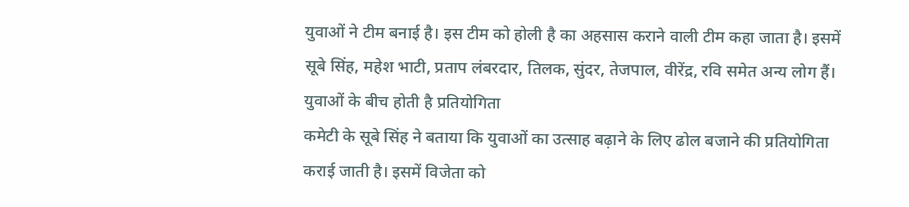युवाओं ने टीम बनाई है। इस टीम को होली है का अहसास कराने वाली टीम कहा जाता है। इसमें सूबे सिंह, महेश भाटी, प्रताप लंबरदार, तिलक, सुंदर, तेजपाल, वीरेंद्र, रवि समेत अन्य लोग हैं।
युवाओं के बीच होती है प्रतियोगिता
कमेटी के सूबे सिंह ने बताया कि युवाओं का उत्साह बढ़ाने के लिए ढोल बजाने की प्रतियोगिता कराई जाती है। इसमें विजेता को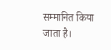सम्मानित किया जाता है।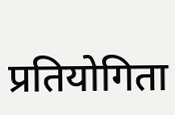प्रतियोगिता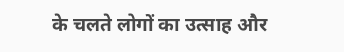के चलते लोगों का उत्साह और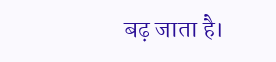बढ़ जाता है।